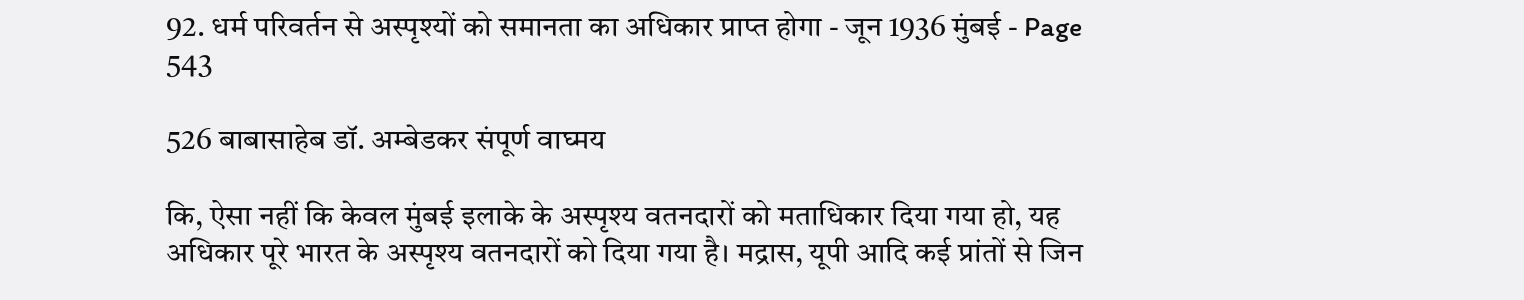92. धर्म परिवर्तन से अस्पृश्यों को समानता का अधिकार प्राप्त होगा - जून 1936 मुंबई - Page 543

526 बाबासाहेब डॉ. अम्बेडकर संपूर्ण वाघ्मय

कि, ऐसा नहीं कि केवल मुंबई इलाके के अस्पृश्य वतनदारों को मताधिकार दिया गया हो, यह अधिकार पूरे भारत के अस्पृश्य वतनदारों को दिया गया है। मद्रास, यूपी आदि कई प्रांतों से जिन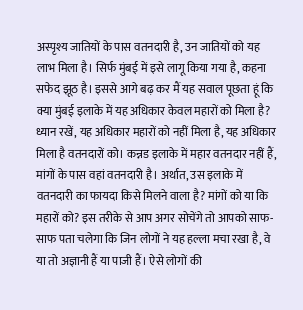अस्पृश्य जातियों के पास वतनदारी है, उन जातियों को यह लाभ मिला है। सिर्फ मुंबई में इसे लागू किया गया है, कहना सफेद झूठ है। इससे आगे बढ़ कर मैं यह सवाल पूछता हूं कि क्या मुंबई इलाके में यह अधिकार केवल महारों को मिला है? ध्यान रखें, यह अधिकार महारों को नहीं मिला है, यह अधिकार मिला है वतनदारों को। कन्नड इलाके में महार वतनदार नहीं हैं, मांगों के पास वहां वतनदारी है। अर्थात, उस इलाके में वतनदारी का फायदा किसे मिलने वाला है? मांगों को या कि महारों को? इस तरीके से आप अगर सोचेंगे तो आपको साफ-साफ पता चलेगा कि जिन लोगों ने यह हल्ला मचा रखा है, वे या तो अज्ञानी हैं या पाजी हैं। ऐसे लोगों की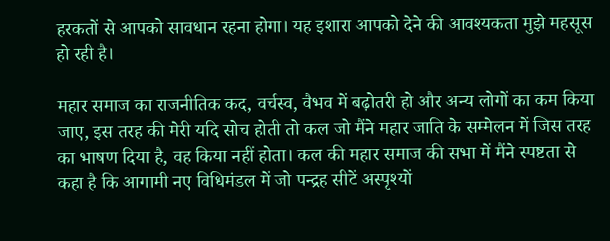हरकतों से आपको सावधान रहना होगा। यह इशारा आपको देने की आवश्यकता मुझे महसूस हो रही है।

महार समाज का राजनीतिक कद, वर्चस्व, वैभव में बढ़ोतरी हो और अन्य लोगों का कम किया जाए, इस तरह की मेरी यदि सोच होती तो कल जो मैंने महार जाति के सम्मेलन में जिस तरह का भाषण दिया है, वह किया नहीं होता। कल की महार समाज की सभा में मैंने स्पष्टता से कहा है कि आगामी नए विधिमंडल में जो पन्द्रह सीटें अस्पृश्यों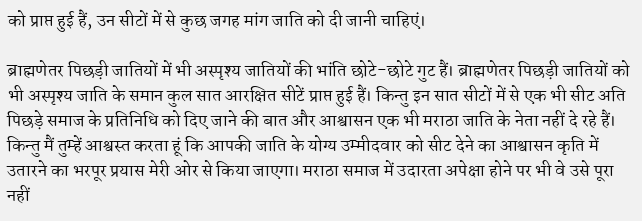को प्राप्त हुई हैं, उन सीटों में से कुछ जगह मांग जाति को दी जानी चाहिएं।

ब्राह्मणेतर पिछड़ी जातियों में भी अस्पृश्य जातियों की भांति छोटे-छोटे गुट हैं। ब्राह्मणेतर पिछड़ी जातियों को भी अस्पृश्य जाति के समान कुल सात आरक्षित सीटें प्राप्त हुई हैं। किन्तु इन सात सीटों में से एक भी सीट अति पिछड़े समाज के प्रतिनिधि को दिए जाने की बात और आश्वासन एक भी मराठा जाति के नेता नहीं दे रहे हैं। किन्तु मैं तुम्हें आश्वस्त करता हूं कि आपकी जाति के योग्य उम्मीदवार को सीट देने का आश्वासन कृति में उतारने का भरपूर प्रयास मेरी ओर से किया जाएगा। मराठा समाज में उदारता अपेक्षा होने पर भी वे उसे पूरा नहीं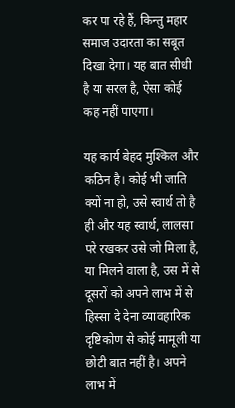कर पा रहे हैं, किन्तु महार समाज उदारता का सबूत दिखा देगा। यह बात सीधी है या सरल है, ऐसा कोई कह नहीं पाएगा।

यह कार्य बेहद मुश्किल और कठिन है। कोई भी जाति क्यों ना हो, उसे स्वार्थ तो है ही और यह स्वार्थ, लालसा परे रखकर उसे जो मिला है, या मिलने वाला है, उस में से दूसरों को अपने लाभ में से हिस्सा दे देना व्यावहारिक दृष्टिकोण से कोई मामूली या छोटी बात नहीं है। अपने लाभ में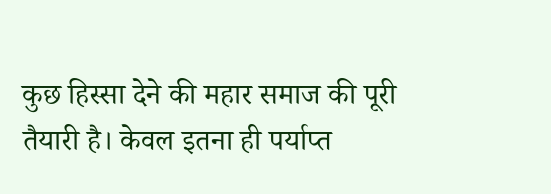कुछ हिस्सा देने की महार समाज की पूरी तैयारी है। केवल इतना ही पर्याप्त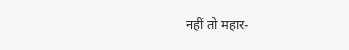नहीं तो महार-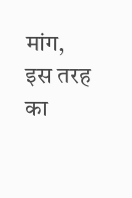मांग, इस तरह का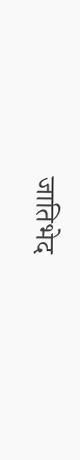जातिभेद